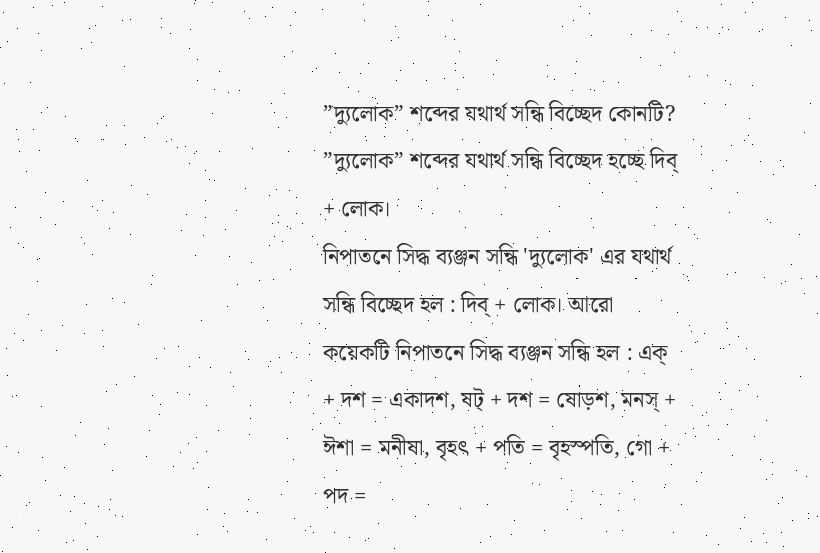”দ্যুলোক” শব্দের যথার্থ সন্ধি বিচ্ছেদ কোনটি?
”দ্যুলোক” শব্দের যথার্থ সন্ধি বিচ্ছেদ হচ্ছে দিব্ + লোক।
নিপাতনে সিদ্ধ ব্যঞ্জন সন্ধি 'দ্যুলোক' এর যথার্থ সন্ধি বিচ্ছেদ হল : দিব্ + লোক। আরো কয়েকটি নিপাতনে সিদ্ধ ব্যঞ্জন সন্ধি হল : এক্ + দশ = একাদশ, ষট্ + দশ = ষোড়শ, মনস্ + ঈশা = মনীষা, বৃহৎ + পতি = বৃহস্পতি, গো + পদ =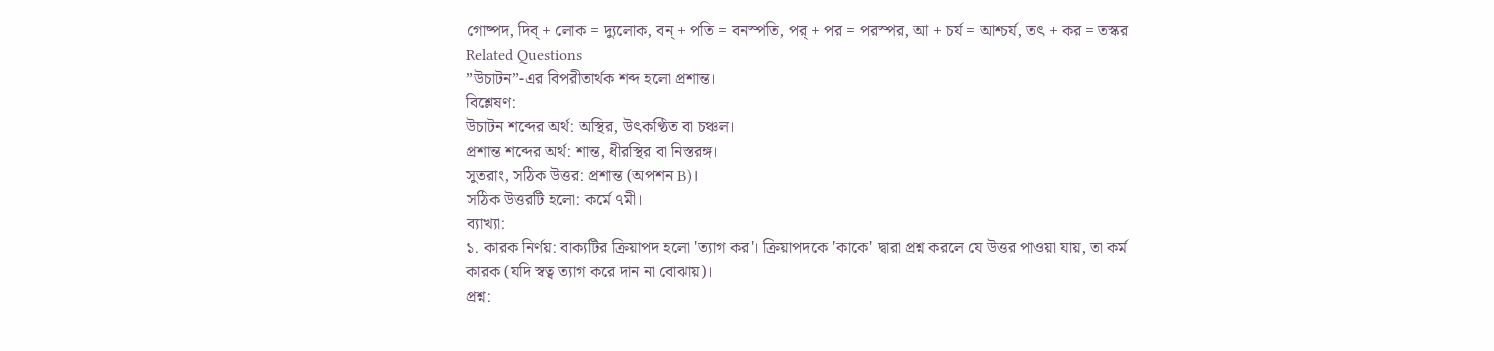গোষ্পদ, দিব্ + লোক = দ্যুলোক, বন্ + পতি = বনস্পতি, পর্ + পর = পরস্পর, আ + চর্য = আশ্চর্য, তৎ + কর = তস্কর
Related Questions
”উচাটন”-এর বিপরীতার্থক শব্দ হলো প্রশান্ত।
বিশ্লেষণ:
উচাটন শব্দের অর্থ: অস্থির, উৎকণ্ঠিত বা চঞ্চল।
প্রশান্ত শব্দের অর্থ: শান্ত, ধীরস্থির বা নিস্তরঙ্গ।
সুতরাং, সঠিক উত্তর: প্রশান্ত (অপশন B)।
সঠিক উত্তরটি হলো: কর্মে ৭মী।
ব্যাখ্যা:
১. কারক নির্ণয়: বাক্যটির ক্রিয়াপদ হলো 'ত্যাগ কর'। ক্রিয়াপদকে 'কাকে' দ্বারা প্রশ্ন করলে যে উত্তর পাওয়া যায়, তা কর্ম কারক (যদি স্বত্ব ত্যাগ করে দান না বোঝায়)।
প্রশ্ন: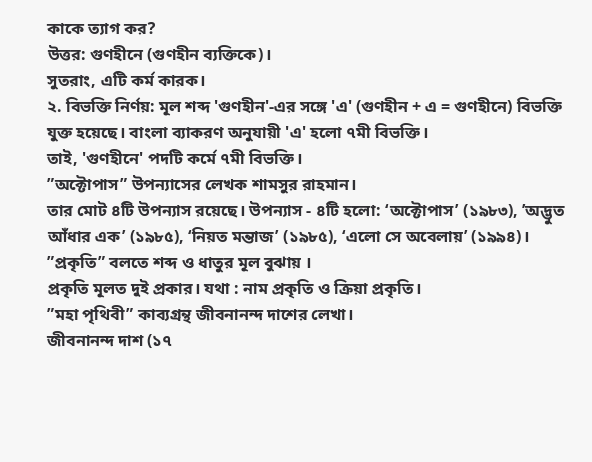কাকে ত্যাগ কর?
উত্তর: গুণহীনে (গুণহীন ব্যক্তিকে)।
সুতরাং, এটি কর্ম কারক।
২. বিভক্তি নির্ণয়: মূল শব্দ 'গুণহীন'-এর সঙ্গে 'এ' (গুণহীন + এ = গুণহীনে) বিভক্তি যুক্ত হয়েছে। বাংলা ব্যাকরণ অনুযায়ী 'এ' হলো ৭মী বিভক্তি।
তাই, 'গুণহীনে' পদটি কর্মে ৭মী বিভক্তি।
”অক্টোপাস” উপন্যাসের লেখক শামসুর রাহমান।
তার মোট ৪টি উপন্যাস রয়েছে। উপন্যাস - ৪টি হলো: ‘অক্টোপাস’ (১৯৮৩), ’অদ্ভুত আঁধার এক’ (১৯৮৫), ‘নিয়ত মন্তাজ’ (১৯৮৫), ‘এলো সে অবেলায়’ (১৯৯৪)।
”প্রকৃতি” বলতে শব্দ ও ধাতুর মূল বুঝায় ।
প্রকৃতি মূলত দুই প্রকার। যথা : নাম প্রকৃতি ও ক্রিয়া প্রকৃতি।
”মহা পৃথিবী” কাব্যগ্রন্থ জীবনানন্দ দাশের লেখা।
জীবনানন্দ দাশ (১৭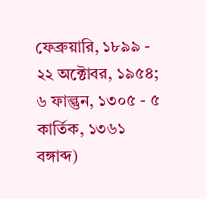ফেব্রুয়ারি, ১৮৯৯ - ২২ অক্টোবর, ১৯৫৪; ৬ ফাল্গুন, ১৩০৫ - ৫ কার্তিক, ১৩৬১ বঙ্গাব্দ)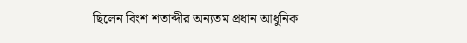ছিলেন বিংশ শতাব্দীর অন্যতম প্রধান আধুনিক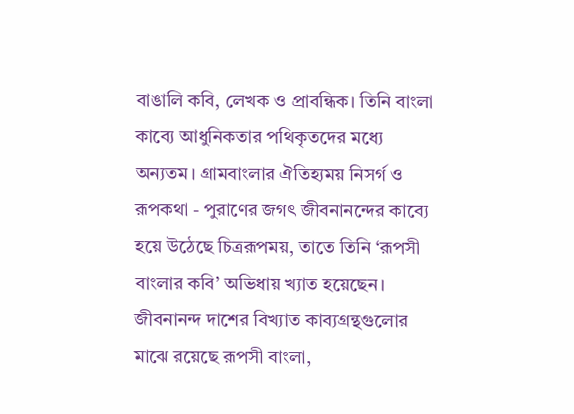বাঙালি কবি, লেখক ও প্রাবন্ধিক। তিনি বাংলা কাব্যে আধুনিকতার পথিকৃতদের মধ্যে অন্যতম। গ্রামবাংলার ঐতিহ্যময় নিসর্গ ও রূপকথা - পুরাণের জগৎ জীবনানন্দের কাব্যে হয়ে উঠেছে চিত্ররূপময়, তাতে তিনি ‘রূপসী বাংলার কবি’ অভিধায় খ্যাত হয়েছেন। জীবনানন্দ দাশের বিখ্যাত কাব্যগ্রন্থগুলোর মাঝে রয়েছে রূপসী বাংলা,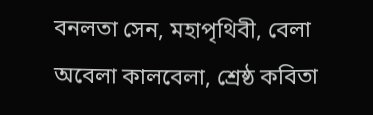বনলতা সেন, মহাপৃথিবী, বেলা অবেলা কালবেলা, শ্রেষ্ঠ কবিতা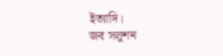ইত্যাদি।
জব সলুশন